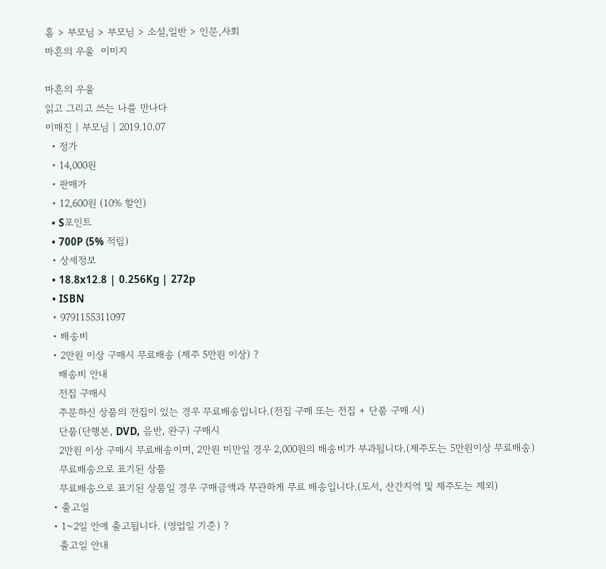홈 > 부모님 > 부모님 > 소설,일반 > 인문,사회
마흔의 우울  이미지

마흔의 우울
읽고 그리고 쓰는 나를 만나다
이매진 | 부모님 | 2019.10.07
  • 정가
  • 14,000원
  • 판매가
  • 12,600원 (10% 할인)
  • S포인트
  • 700P (5% 적립)
  • 상세정보
  • 18.8x12.8 | 0.256Kg | 272p
  • ISBN
  • 9791155311097
  • 배송비
  • 2만원 이상 구매시 무료배송 (제주 5만원 이상) ?
    배송비 안내
    전집 구매시
    주문하신 상품의 전집이 있는 경우 무료배송입니다.(전집 구매 또는 전집 + 단품 구매 시)
    단품(단행본, DVD, 음반, 완구) 구매시
    2만원 이상 구매시 무료배송이며, 2만원 미만일 경우 2,000원의 배송비가 부과됩니다.(제주도는 5만원이상 무료배송)
    무료배송으로 표기된 상품
    무료배송으로 표기된 상품일 경우 구매금액과 무관하게 무료 배송입니다.(도서, 산간지역 및 제주도는 제외)
  • 출고일
  • 1~2일 안에 출고됩니다. (영업일 기준) ?
    출고일 안내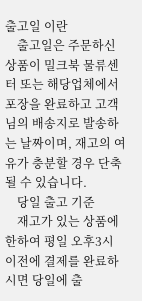출고일 이란
    출고일은 주문하신 상품이 밀크북 물류센터 또는 해당업체에서 포장을 완료하고 고객님의 배송지로 발송하는 날짜이며, 재고의 여유가 충분할 경우 단축될 수 있습니다.
    당일 출고 기준
    재고가 있는 상품에 한하여 평일 오후3시 이전에 결제를 완료하시면 당일에 출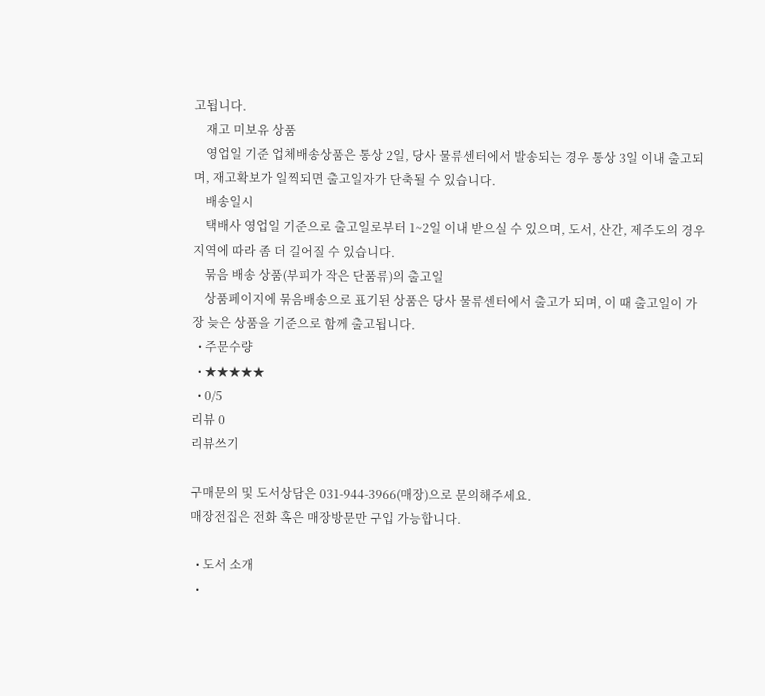고됩니다.
    재고 미보유 상품
    영업일 기준 업체배송상품은 통상 2일, 당사 물류센터에서 발송되는 경우 통상 3일 이내 출고되며, 재고확보가 일찍되면 출고일자가 단축될 수 있습니다.
    배송일시
    택배사 영업일 기준으로 출고일로부터 1~2일 이내 받으실 수 있으며, 도서, 산간, 제주도의 경우 지역에 따라 좀 더 길어질 수 있습니다.
    묶음 배송 상품(부피가 작은 단품류)의 출고일
    상품페이지에 묶음배송으로 표기된 상품은 당사 물류센터에서 출고가 되며, 이 때 출고일이 가장 늦은 상품을 기준으로 함께 출고됩니다.
  • 주문수량
  • ★★★★★
  • 0/5
리뷰 0
리뷰쓰기

구매문의 및 도서상담은 031-944-3966(매장)으로 문의해주세요.
매장전집은 전화 혹은 매장방문만 구입 가능합니다.

  • 도서 소개
  •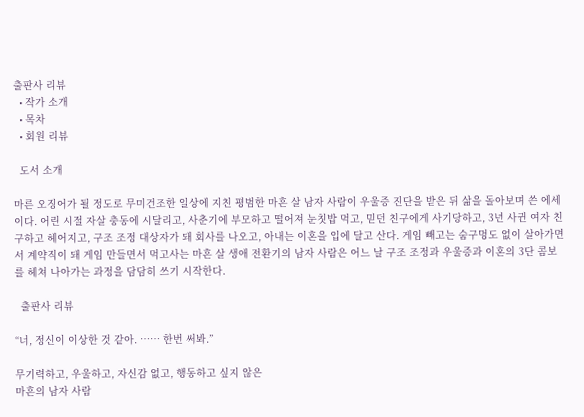출판사 리뷰
  • 작가 소개
  • 목차
  • 회원 리뷰

  도서 소개

마른 오징어가 될 정도로 무미건조한 일상에 지친 평범한 마흔 살 남자 사람이 우울증 진단을 받은 뒤 삶을 돌아보며 쓴 에세이다. 어린 시절 자살 충동에 시달리고, 사춘기에 부모하고 떨어져 눈칫밥 먹고, 믿던 친구에게 사기당하고, 3년 사귄 여자 친구하고 헤어지고, 구조 조정 대상자가 돼 회사를 나오고, 아내는 이혼을 입에 달고 산다. 게임 빼고는 숨구멍도 없이 살아가면서 계약직이 돼 게임 만들면서 먹고사는 마흔 살 생애 전환기의 남자 사람은 어느 날 구조 조정과 우울증과 이혼의 3단 콤보를 헤쳐 나아가는 과정을 담담히 쓰기 시작한다.

  출판사 리뷰

“너, 정신이 이상한 것 같아. …… 한번 써봐.”

무기력하고, 우울하고, 자신감 없고, 행동하고 싶지 않은
마흔의 남자 사람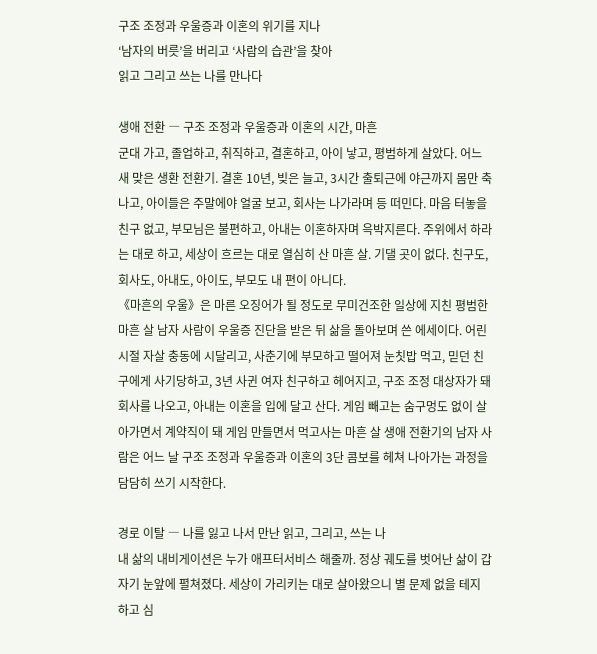구조 조정과 우울증과 이혼의 위기를 지나
‘남자의 버릇’을 버리고 ‘사람의 습관’을 찾아
읽고 그리고 쓰는 나를 만나다

생애 전환 ― 구조 조정과 우울증과 이혼의 시간, 마흔
군대 가고, 졸업하고, 취직하고, 결혼하고, 아이 낳고, 평범하게 살았다. 어느새 맞은 생환 전환기. 결혼 10년, 빚은 늘고, 3시간 출퇴근에 야근까지 몸만 축나고, 아이들은 주말에야 얼굴 보고, 회사는 나가라며 등 떠민다. 마음 터놓을 친구 없고, 부모님은 불편하고, 아내는 이혼하자며 윽박지른다. 주위에서 하라는 대로 하고, 세상이 흐르는 대로 열심히 산 마흔 살. 기댈 곳이 없다. 친구도, 회사도, 아내도, 아이도, 부모도 내 편이 아니다.
《마흔의 우울》은 마른 오징어가 될 정도로 무미건조한 일상에 지친 평범한 마흔 살 남자 사람이 우울증 진단을 받은 뒤 삶을 돌아보며 쓴 에세이다. 어린 시절 자살 충동에 시달리고, 사춘기에 부모하고 떨어져 눈칫밥 먹고, 믿던 친구에게 사기당하고, 3년 사귄 여자 친구하고 헤어지고, 구조 조정 대상자가 돼 회사를 나오고, 아내는 이혼을 입에 달고 산다. 게임 빼고는 숨구멍도 없이 살아가면서 계약직이 돼 게임 만들면서 먹고사는 마흔 살 생애 전환기의 남자 사람은 어느 날 구조 조정과 우울증과 이혼의 3단 콤보를 헤쳐 나아가는 과정을 담담히 쓰기 시작한다.

경로 이탈 ― 나를 잃고 나서 만난 읽고, 그리고, 쓰는 나
내 삶의 내비게이션은 누가 애프터서비스 해줄까. 정상 궤도를 벗어난 삶이 갑자기 눈앞에 펼쳐졌다. 세상이 가리키는 대로 살아왔으니 별 문제 없을 테지 하고 심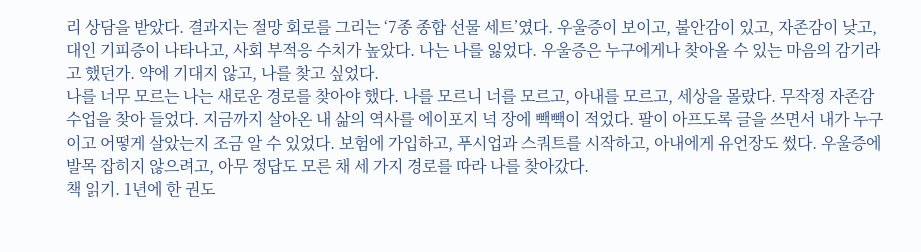리 상담을 받았다. 결과지는 절망 회로를 그리는 ‘7종 종합 선물 세트’였다. 우울증이 보이고, 불안감이 있고, 자존감이 낮고, 대인 기피증이 나타나고, 사회 부적응 수치가 높았다. 나는 나를 잃었다. 우울증은 누구에게나 찾아올 수 있는 마음의 감기라고 했던가. 약에 기대지 않고, 나를 찾고 싶었다.
나를 너무 모르는 나는 새로운 경로를 찾아야 했다. 나를 모르니 너를 모르고, 아내를 모르고, 세상을 몰랐다. 무작정 자존감 수업을 찾아 들었다. 지금까지 살아온 내 삶의 역사를 에이포지 넉 장에 빽빽이 적었다. 팔이 아프도록 글을 쓰면서 내가 누구이고 어떻게 살았는지 조금 알 수 있었다. 보험에 가입하고, 푸시업과 스쿼트를 시작하고, 아내에게 유언장도 썼다. 우울증에 발목 잡히지 않으려고, 아무 정답도 모른 채 세 가지 경로를 따라 나를 찾아갔다.
책 읽기. 1년에 한 권도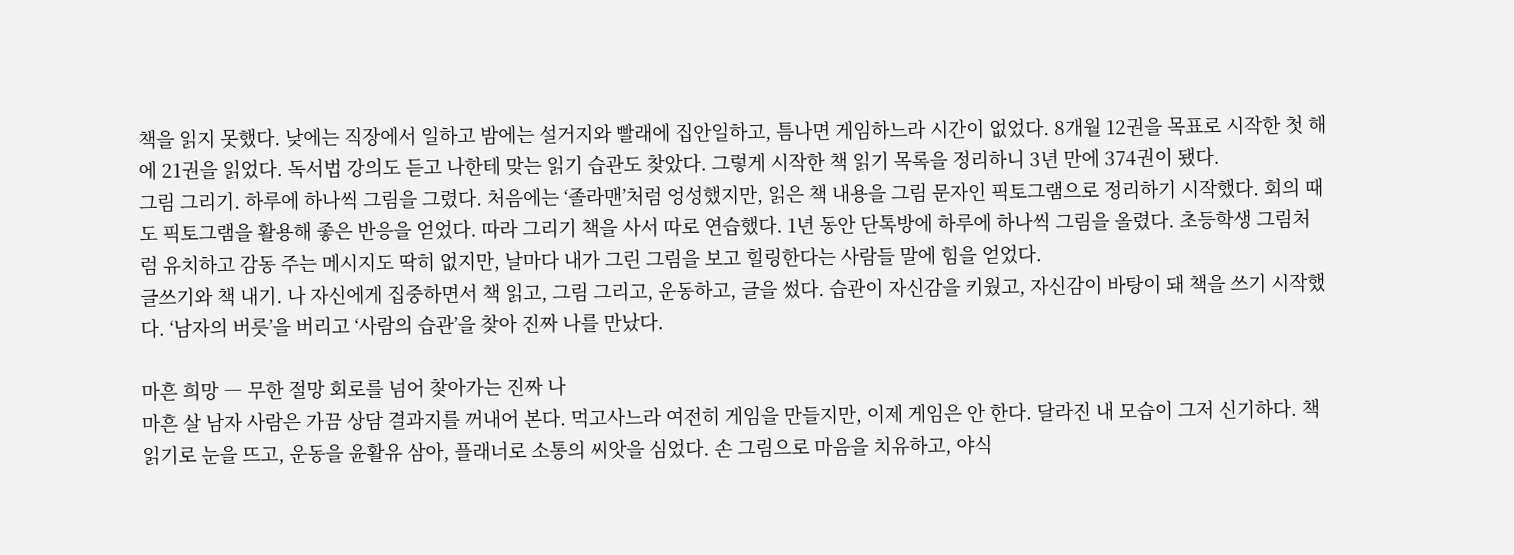책을 읽지 못했다. 낮에는 직장에서 일하고 밤에는 설거지와 빨래에 집안일하고, 틈나면 게임하느라 시간이 없었다. 8개월 12권을 목표로 시작한 첫 해에 21권을 읽었다. 독서법 강의도 듣고 나한테 맞는 읽기 습관도 찾았다. 그렇게 시작한 책 읽기 목록을 정리하니 3년 만에 374권이 됐다.
그림 그리기. 하루에 하나씩 그림을 그렸다. 처음에는 ‘졸라맨’처럼 엉성했지만, 읽은 책 내용을 그림 문자인 픽토그램으로 정리하기 시작했다. 회의 때도 픽토그램을 활용해 좋은 반응을 얻었다. 따라 그리기 책을 사서 따로 연습했다. 1년 동안 단톡방에 하루에 하나씩 그림을 올렸다. 초등학생 그림처럼 유치하고 감동 주는 메시지도 딱히 없지만, 날마다 내가 그린 그림을 보고 힐링한다는 사람들 말에 힘을 얻었다.
글쓰기와 책 내기. 나 자신에게 집중하면서 책 읽고, 그림 그리고, 운동하고, 글을 썼다. 습관이 자신감을 키웠고, 자신감이 바탕이 돼 책을 쓰기 시작했다. ‘남자의 버릇’을 버리고 ‘사람의 습관’을 찾아 진짜 나를 만났다.

마흔 희망 ― 무한 절망 회로를 넘어 찾아가는 진짜 나
마흔 살 남자 사람은 가끔 상담 결과지를 꺼내어 본다. 먹고사느라 여전히 게임을 만들지만, 이제 게임은 안 한다. 달라진 내 모습이 그저 신기하다. 책 읽기로 눈을 뜨고, 운동을 윤활유 삼아, 플래너로 소통의 씨앗을 심었다. 손 그림으로 마음을 치유하고, 야식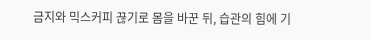금지와 믹스커피 끊기로 몸을 바꾼 뒤, 습관의 힘에 기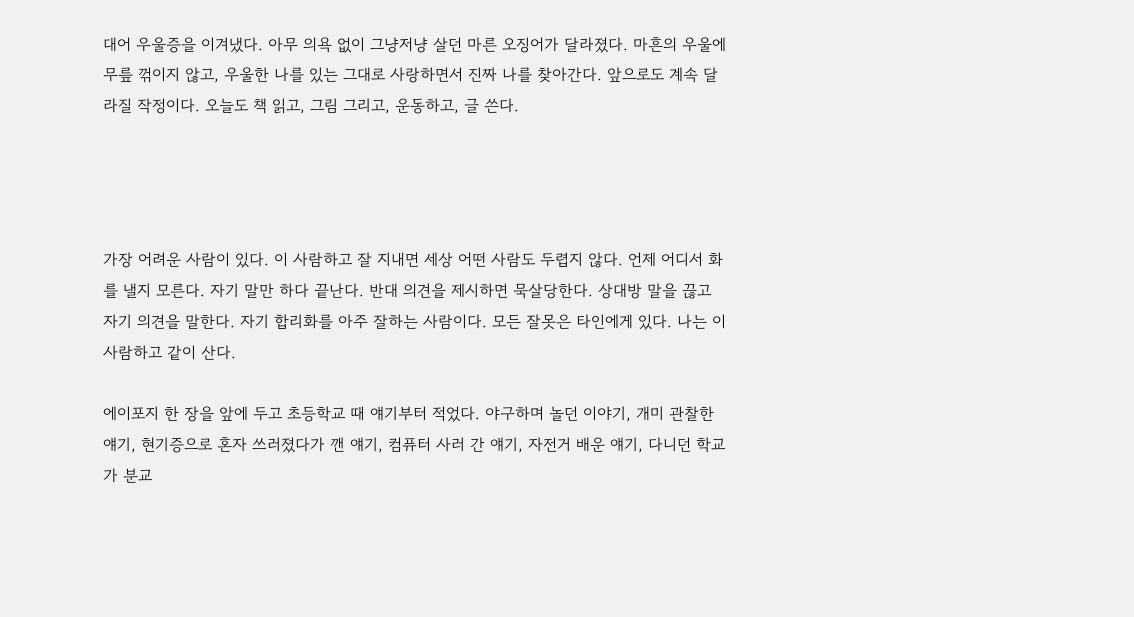대어 우울증을 이겨냈다. 아무 의욕 없이 그냥저냥 살던 마른 오징어가 달라졌다. 마흔의 우울에 무릎 꺾이지 않고, 우울한 나를 있는 그대로 사랑하면서 진짜 나를 찾아간다. 앞으로도 계속 달라질 작정이다. 오늘도 책 읽고, 그림 그리고, 운동하고, 글 쓴다.




가장 어려운 사람이 있다. 이 사람하고 잘 지내면 세상 어떤 사람도 두렵지 않다. 언제 어디서 화를 낼지 모른다. 자기 말만 하다 끝난다. 반대 의견을 제시하면 묵살당한다. 상대방 말을 끊고 자기 의견을 말한다. 자기 합리화를 아주 잘하는 사람이다. 모든 잘못은 타인에게 있다. 나는 이 사람하고 같이 산다.

에이포지 한 장을 앞에 두고 초등학교 때 얘기부터 적었다. 야구하며 놀던 이야기, 개미 관찰한 얘기, 현기증으로 혼자 쓰러졌다가 깬 얘기, 컴퓨터 사러 간 얘기, 자전거 배운 얘기, 다니던 학교가 분교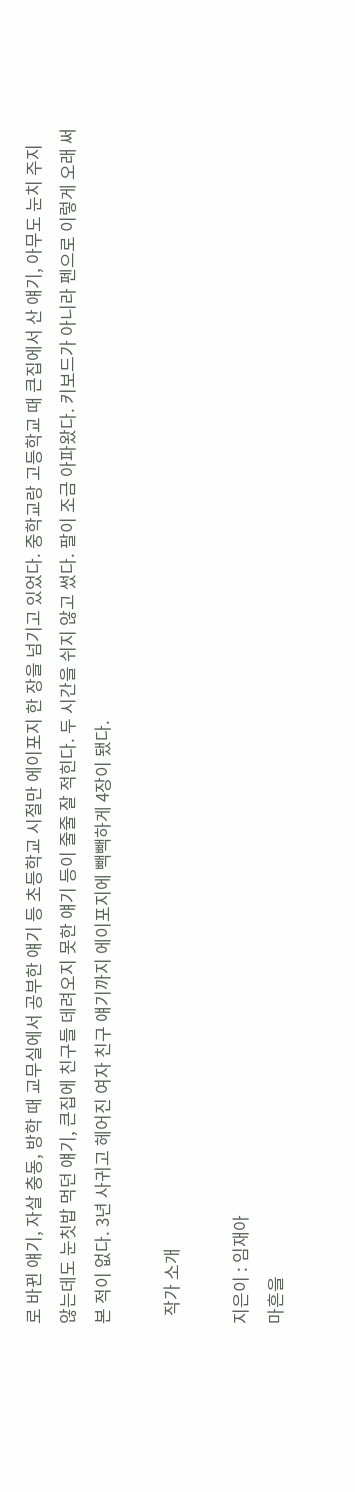로 바뀐 얘기, 자살 충동, 방학 때 교무실에서 공부한 얘기 등 초등학교 시절만 에이포지 한 장을 넘기고 있었다. 중학교랑 고등학교 때 큰집에서 산 얘기, 아무도 눈치 주지 않는데도 눈칫밥 먹던 얘기, 큰집에 친구들 데려오지 못한 얘기 등이 줄줄 잘 적힌다. 두 시간을 쉬지 않고 썼다. 팔이 조금 아파왔다. 키보드가 아니라 펜으로 이렇게 오래 써본 적이 없다. 3년 사귀고 헤어진 여자 친구 얘기까지 에이포지에 빽빽하게 4장이 됐다.

  작가 소개

지은이 : 임재아
마흔을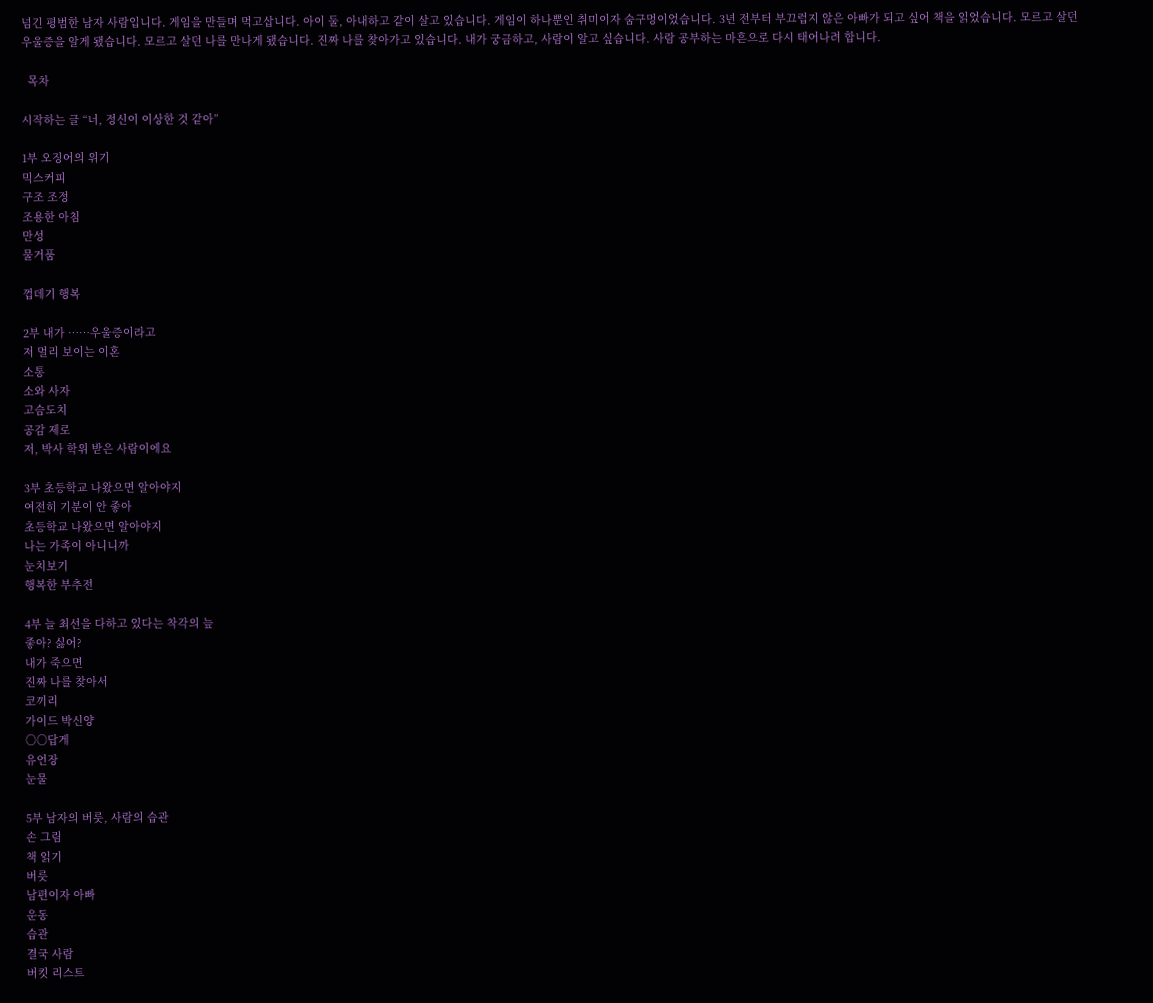넘긴 평범한 남자 사람입니다. 게임을 만들며 먹고삽니다. 아이 둘, 아내하고 같이 살고 있습니다. 게임이 하나뿐인 취미이자 숨구멍이었습니다. 3년 전부터 부끄럽지 않은 아빠가 되고 싶어 책을 읽었습니다. 모르고 살던 우울증을 알게 됐습니다. 모르고 살던 나를 만나게 됐습니다. 진짜 나를 찾아가고 있습니다. 내가 궁금하고, 사람이 알고 싶습니다. 사람 공부하는 마흔으로 다시 태어나려 합니다.

  목차

시작하는 글 “너, 정신이 이상한 것 같아”

1부 오징어의 위기
믹스커피
구조 조정
조용한 아침
만성
물거품

껍데기 행복

2부 내가 ……우울증이라고
저 멀리 보이는 이혼
소통
소와 사자
고슴도치
공감 제로
저, 박사 학위 받은 사람이에요

3부 초등학교 나왔으면 알아야지
여전히 기분이 안 좋아
초등학교 나왔으면 알아야지
나는 가족이 아니니까
눈치보기
행복한 부추전

4부 늘 최선을 다하고 있다는 착각의 늪
좋아? 싫어?
내가 죽으면
진짜 나를 찾아서
코끼리
가이드 박신양
○○답게
유언장
눈물

5부 남자의 버릇, 사람의 습관
손 그림
책 읽기
버릇
남편이자 아빠
운동
습관
결국 사람
버킷 리스트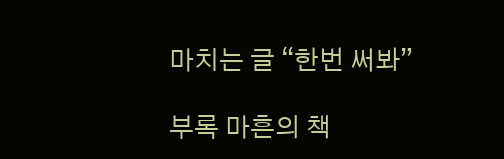마치는 글 “한번 써봐”

부록 마흔의 책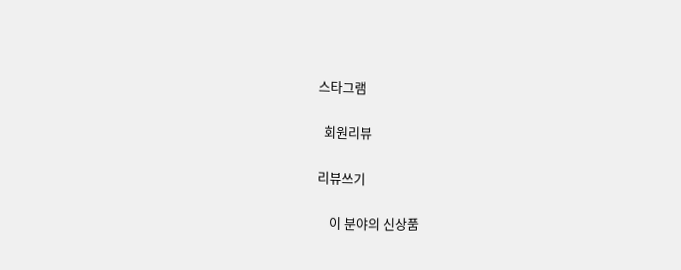스타그램

  회원리뷰

리뷰쓰기

    이 분야의 신상품